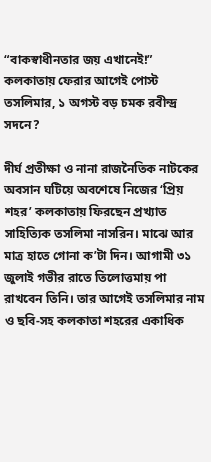“বাকস্বাধীনতার জয় এখানেই!” কলকাতায় ফেরার আগেই পোস্ট তসলিমার, ১ অগস্ট বড় চমক রবীন্দ্র সদনে?

দীর্ঘ প্রতীক্ষা ও নানা রাজনৈতিক নাটকের অবসান ঘটিয়ে অবশেষে নিজের ‘প্রিয় শহর’ কলকাতায় ফিরছেন প্রখ্যাত সাহিত্যিক তসলিমা নাসরিন। মাঝে আর মাত্র হাতে গোনা ক’টা দিন। আগামী ৩১ জুলাই গভীর রাতে তিলোত্তমায় পা রাখবেন তিনি। তার আগেই তসলিমার নাম ও ছবি-সহ কলকাতা শহরের একাধিক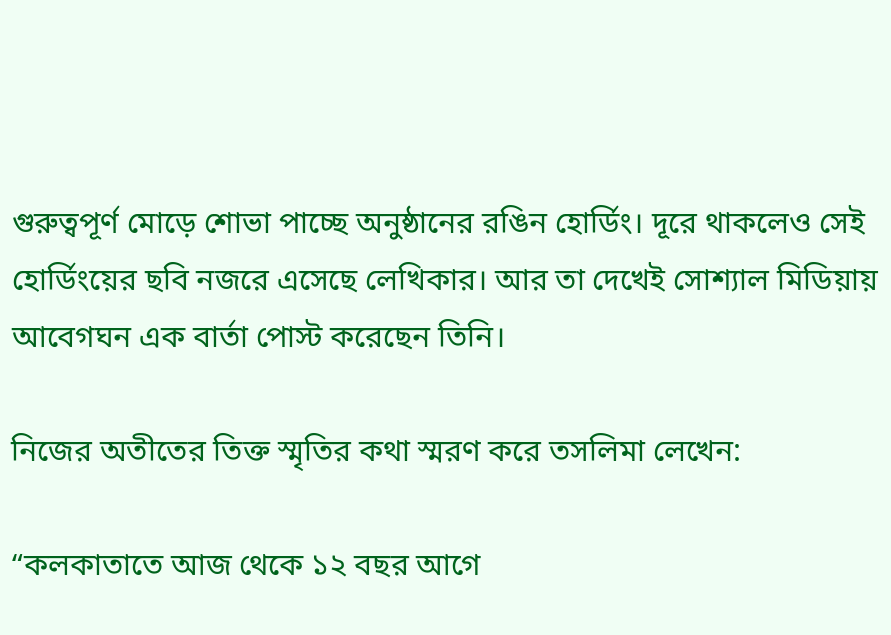গুরুত্বপূর্ণ মোড়ে শোভা পাচ্ছে অনুষ্ঠানের রঙিন হোর্ডিং। দূরে থাকলেও সেই হোর্ডিংয়ের ছবি নজরে এসেছে লেখিকার। আর তা দেখেই সোশ্যাল মিডিয়ায় আবেগঘন এক বার্তা পোস্ট করেছেন তিনি।

নিজের অতীতের তিক্ত স্মৃতির কথা স্মরণ করে তসলিমা লেখেন:

“কলকাতাতে আজ থেকে ১২ বছর আগে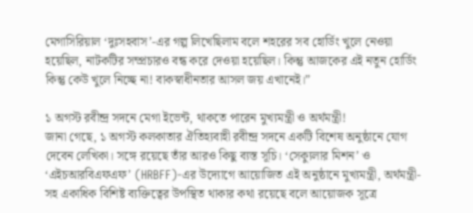মেগাসিরিয়াল ‘দুঃসহবাস’-এর গল্প লিখেছিলাম বলে শহরের সব হোর্ডিং খুলে নেওয়া হয়েছিল, নাটকটির সম্প্রচারও বন্ধ করে দেওয়া হয়েছিল। কিন্তু আজকের এই নতুন হোর্ডিং কিন্তু কেউ খুলে নিচ্ছে না! বাকস্বাধীনতার আসল জয় এখানেই।”

১ অগস্ট রবীন্দ্র সদনে মেগা ইভেন্ট, থাকতে পারেন মুখ্যমন্ত্রী ও অর্থমন্ত্রী!
জানা গেছে, ১ অগস্ট কলকাতার ঐতিহ্যবাহী রবীন্দ্র সদনে একটি বিশেষ অনুষ্ঠানে যোগ দেবেন লেখিকা। সঙ্গে রয়েছে তাঁর আরও কিছু ব্যস্ত সূচি। ‘সেক্যুলার মিশন’ ও ‘এইচআরবিএফএফ’ (HRBFF)-এর উদ্যোগে আয়োজিত এই অনুষ্ঠানে মুখ্যমন্ত্রী, অর্থমন্ত্রী-সহ একাধিক বিশিষ্ট ব্যক্তিত্বের উপস্থিত থাকার কথা রয়েছে বলে আয়োজক সূত্রে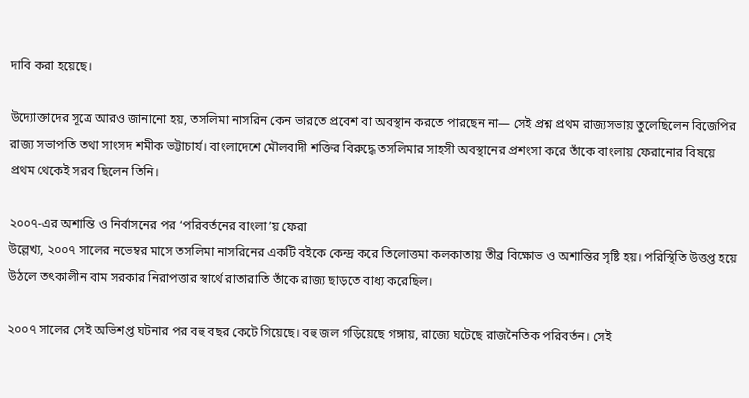দাবি করা হয়েছে।

উদ্যোক্তাদের সূত্রে আরও জানানো হয়, তসলিমা নাসরিন কেন ভারতে প্রবেশ বা অবস্থান করতে পারছেন না— সেই প্রশ্ন প্রথম রাজ্যসভায় তুলেছিলেন বিজেপির রাজ্য সভাপতি তথা সাংসদ শমীক ভট্টাচার্য। বাংলাদেশে মৌলবাদী শক্তির বিরুদ্ধে তসলিমার সাহসী অবস্থানের প্রশংসা করে তাঁকে বাংলায় ফেরানোর বিষয়ে প্রথম থেকেই সরব ছিলেন তিনি।

২০০৭-এর অশান্তি ও নির্বাসনের পর ‘পরিবর্তনের বাংলা’য় ফেরা
উল্লেখ্য, ২০০৭ সালের নভেম্বর মাসে তসলিমা নাসরিনের একটি বইকে কেন্দ্র করে তিলোত্তমা কলকাতায় তীব্র বিক্ষোভ ও অশান্তির সৃষ্টি হয়। পরিস্থিতি উত্তপ্ত হয়ে উঠলে তৎকালীন বাম সরকার নিরাপত্তার স্বার্থে রাতারাতি তাঁকে রাজ্য ছাড়তে বাধ্য করেছিল।

২০০৭ সালের সেই অভিশপ্ত ঘটনার পর বহু বছর কেটে গিয়েছে। বহু জল গড়িয়েছে গঙ্গায়, রাজ্যে ঘটেছে রাজনৈতিক পরিবর্তন। সেই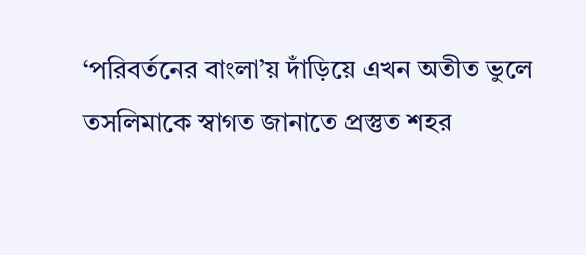‘পরিবর্তনের বাংলা’য় দাঁড়িয়ে এখন অতীত ভুলে তসলিমাকে স্বাগত জানাতে প্রস্তুত শহর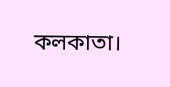কলকাতা।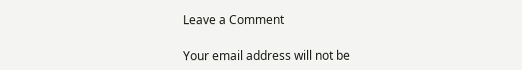Leave a Comment

Your email address will not be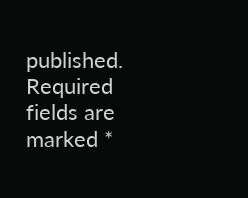published. Required fields are marked *